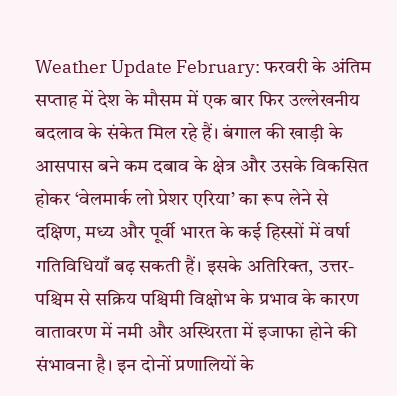Weather Update February: फरवरी के अंतिम सप्ताह में देश के मौसम में एक बार फिर उल्लेखनीय बदलाव के संकेत मिल रहे हैं। बंगाल की खाड़ी के आसपास बने कम दबाव के क्षेत्र और उसके विकसित होकर ‘वेलमार्क लो प्रेशर एरिया’ का रूप लेने से दक्षिण, मध्य और पूर्वी भारत के कई हिस्सों में वर्षा गतिविधियाँ बढ़ सकती हैं। इसके अतिरिक्त, उत्तर-पश्चिम से सक्रिय पश्चिमी विक्षोभ के प्रभाव के कारण वातावरण में नमी और अस्थिरता में इजाफा होने की संभावना है। इन दोनों प्रणालियों के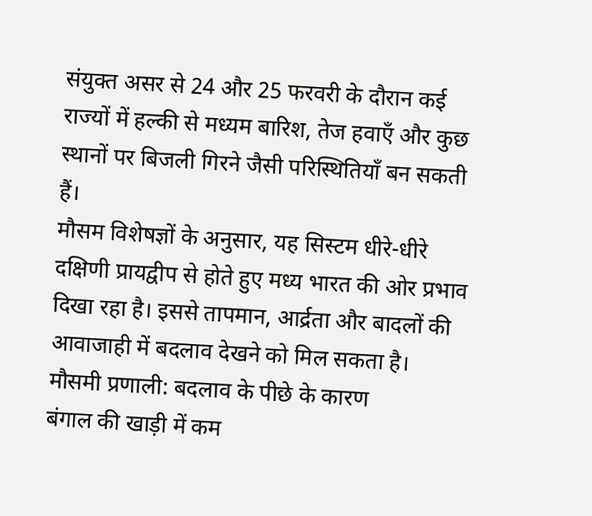संयुक्त असर से 24 और 25 फरवरी के दौरान कई राज्यों में हल्की से मध्यम बारिश, तेज हवाएँ और कुछ स्थानों पर बिजली गिरने जैसी परिस्थितियाँ बन सकती हैं।
मौसम विशेषज्ञों के अनुसार, यह सिस्टम धीरे-धीरे दक्षिणी प्रायद्वीप से होते हुए मध्य भारत की ओर प्रभाव दिखा रहा है। इससे तापमान, आर्द्रता और बादलों की आवाजाही में बदलाव देखने को मिल सकता है।
मौसमी प्रणाली: बदलाव के पीछे के कारण
बंगाल की खाड़ी में कम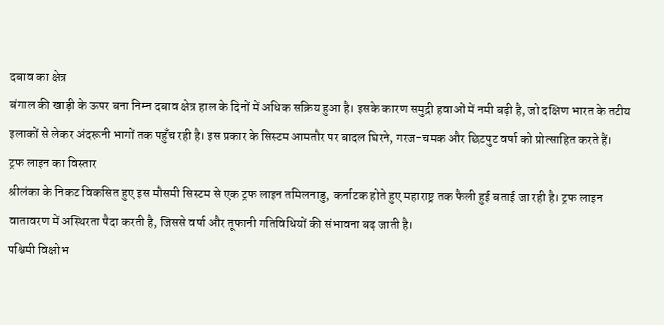दबाव का क्षेत्र
बंगाल की खाड़ी के ऊपर बना निम्न दबाव क्षेत्र हाल के दिनों में अधिक सक्रिय हुआ है। इसके कारण समुद्री हवाओं में नमी बढ़ी है, जो दक्षिण भारत के तटीय इलाकों से लेकर अंदरूनी भागों तक पहुँच रही है। इस प्रकार के सिस्टम आमतौर पर बादल घिरने, गरज-चमक और छिटपुट वर्षा को प्रोत्साहित करते हैं।
ट्रफ लाइन का विस्तार
श्रीलंका के निकट विकसित हुए इस मौसमी सिस्टम से एक ट्रफ लाइन तमिलनाडु, कर्नाटक होते हुए महाराष्ट्र तक फैली हुई बताई जा रही है। ट्रफ लाइन वातावरण में अस्थिरता पैदा करती है, जिससे वर्षा और तूफानी गतिविधियों की संभावना बढ़ जाती है।
पश्चिमी विक्षोभ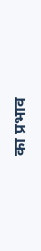का प्रभाव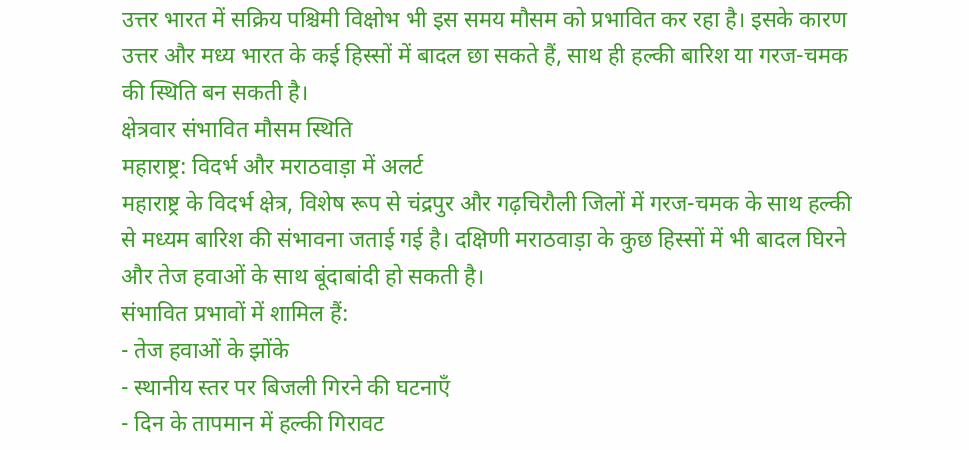उत्तर भारत में सक्रिय पश्चिमी विक्षोभ भी इस समय मौसम को प्रभावित कर रहा है। इसके कारण उत्तर और मध्य भारत के कई हिस्सों में बादल छा सकते हैं, साथ ही हल्की बारिश या गरज-चमक की स्थिति बन सकती है।
क्षेत्रवार संभावित मौसम स्थिति
महाराष्ट्र: विदर्भ और मराठवाड़ा में अलर्ट
महाराष्ट्र के विदर्भ क्षेत्र, विशेष रूप से चंद्रपुर और गढ़चिरौली जिलों में गरज-चमक के साथ हल्की से मध्यम बारिश की संभावना जताई गई है। दक्षिणी मराठवाड़ा के कुछ हिस्सों में भी बादल घिरने और तेज हवाओं के साथ बूंदाबांदी हो सकती है।
संभावित प्रभावों में शामिल हैं:
- तेज हवाओं के झोंके
- स्थानीय स्तर पर बिजली गिरने की घटनाएँ
- दिन के तापमान में हल्की गिरावट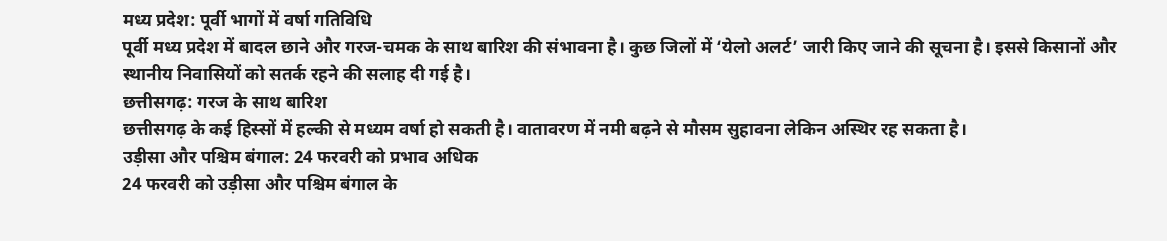मध्य प्रदेश: पूर्वी भागों में वर्षा गतिविधि
पूर्वी मध्य प्रदेश में बादल छाने और गरज-चमक के साथ बारिश की संभावना है। कुछ जिलों में ‘येलो अलर्ट’ जारी किए जाने की सूचना है। इससे किसानों और स्थानीय निवासियों को सतर्क रहने की सलाह दी गई है।
छत्तीसगढ़: गरज के साथ बारिश
छत्तीसगढ़ के कई हिस्सों में हल्की से मध्यम वर्षा हो सकती है। वातावरण में नमी बढ़ने से मौसम सुहावना लेकिन अस्थिर रह सकता है।
उड़ीसा और पश्चिम बंगाल: 24 फरवरी को प्रभाव अधिक
24 फरवरी को उड़ीसा और पश्चिम बंगाल के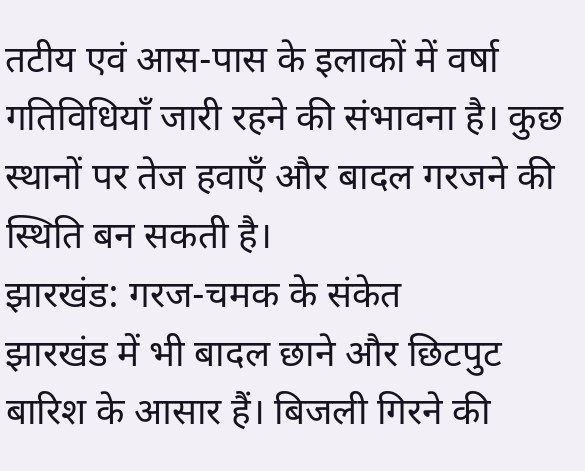तटीय एवं आस-पास के इलाकों में वर्षा गतिविधियाँ जारी रहने की संभावना है। कुछ स्थानों पर तेज हवाएँ और बादल गरजने की स्थिति बन सकती है।
झारखंड: गरज-चमक के संकेत
झारखंड में भी बादल छाने और छिटपुट बारिश के आसार हैं। बिजली गिरने की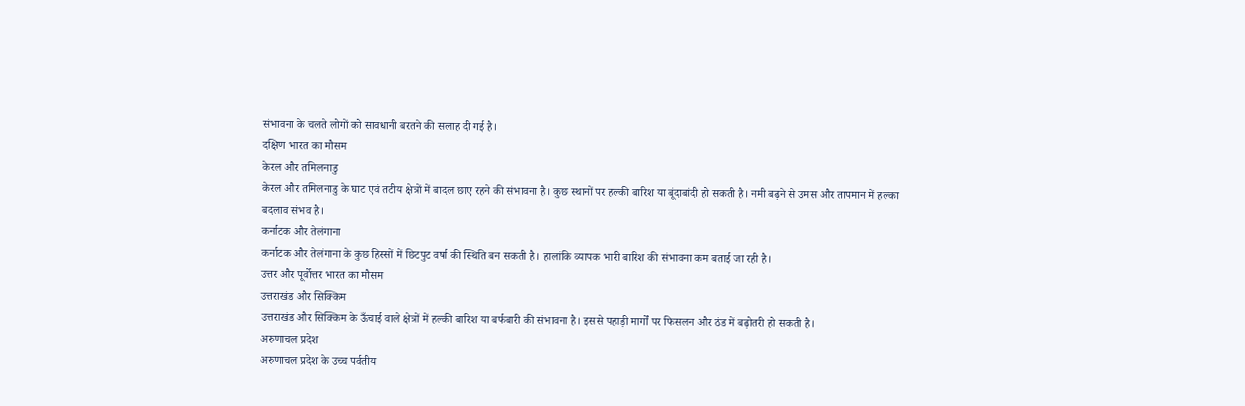संभावना के चलते लोगों को सावधानी बरतने की सलाह दी गई है।
दक्षिण भारत का मौसम
केरल और तमिलनाडु
केरल और तमिलनाडु के घाट एवं तटीय क्षेत्रों में बादल छाए रहने की संभावना है। कुछ स्थानों पर हल्की बारिश या बूंदाबांदी हो सकती है। नमी बढ़ने से उमस और तापमान में हल्का बदलाव संभव है।
कर्नाटक और तेलंगाना
कर्नाटक और तेलंगाना के कुछ हिस्सों में छिटपुट वर्षा की स्थिति बन सकती है। हालांकि व्यापक भारी बारिश की संभावना कम बताई जा रही है।
उत्तर और पूर्वोत्तर भारत का मौसम
उत्तराखंड और सिक्किम
उत्तराखंड और सिक्किम के ऊँचाई वाले क्षेत्रों में हल्की बारिश या बर्फबारी की संभावना है। इससे पहाड़ी मार्गों पर फिसलन और ठंड में बढ़ोतरी हो सकती है।
अरुणाचल प्रदेश
अरुणाचल प्रदेश के उच्च पर्वतीय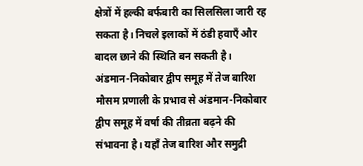क्षेत्रों में हल्की बर्फबारी का सिलसिला जारी रह सकता है। निचले इलाकों में ठंडी हवाएँ और बादल छाने की स्थिति बन सकती है।
अंडमान-निकोबार द्वीप समूह में तेज बारिश
मौसम प्रणाली के प्रभाव से अंडमान-निकोबार द्वीप समूह में वर्षा की तीव्रता बढ़ने की संभावना है। यहाँ तेज बारिश और समुद्री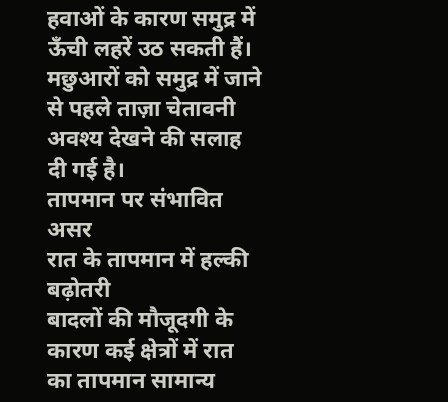हवाओं के कारण समुद्र में ऊँची लहरें उठ सकती हैं। मछुआरों को समुद्र में जाने से पहले ताज़ा चेतावनी अवश्य देखने की सलाह दी गई है।
तापमान पर संभावित असर
रात के तापमान में हल्की बढ़ोतरी
बादलों की मौजूदगी के कारण कई क्षेत्रों में रात का तापमान सामान्य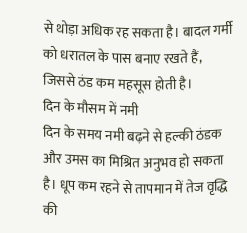से थोड़ा अधिक रह सकता है। बादल गर्मी को धरातल के पास बनाए रखते हैं, जिससे ठंड कम महसूस होती है।
दिन के मौसम में नमी
दिन के समय नमी बढ़ने से हल्की ठंडक और उमस का मिश्रित अनुभव हो सकता है। धूप कम रहने से तापमान में तेज वृद्धि की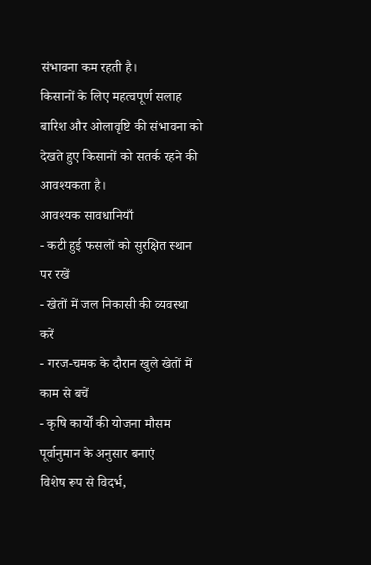संभावना कम रहती है।
किसानों के लिए महत्वपूर्ण सलाह
बारिश और ओलावृष्टि की संभावना को देखते हुए किसानों को सतर्क रहने की आवश्यकता है।
आवश्यक सावधानियाँ
- कटी हुई फसलों को सुरक्षित स्थान पर रखें
- खेतों में जल निकासी की व्यवस्था करें
- गरज-चमक के दौरान खुले खेतों में काम से बचें
- कृषि कार्यों की योजना मौसम पूर्वानुमान के अनुसार बनाएं
विशेष रूप से विदर्भ,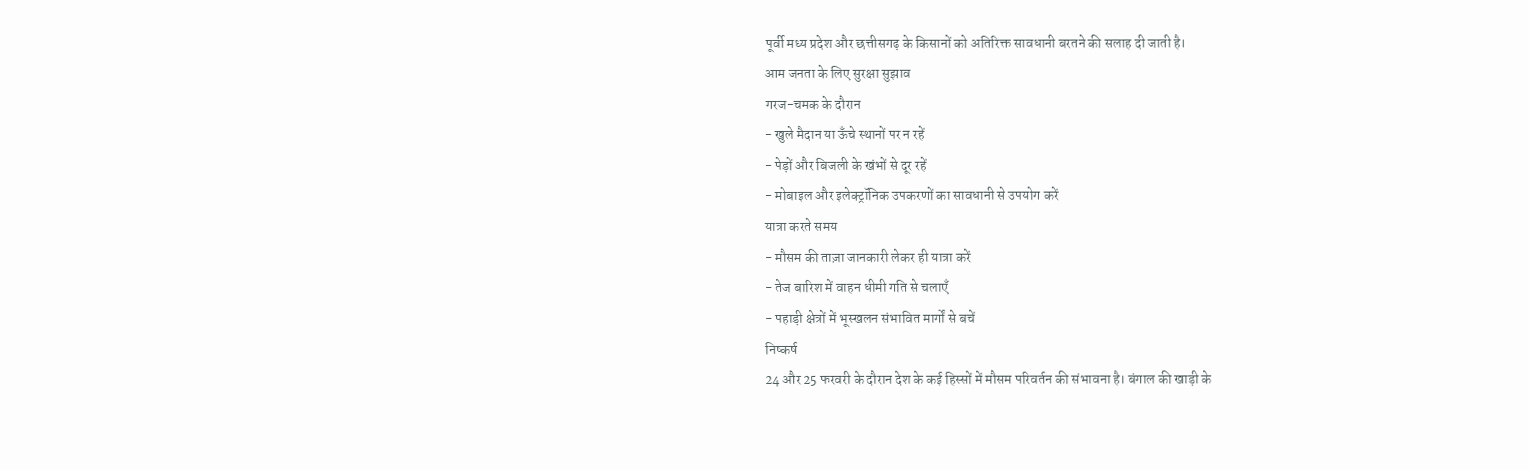पूर्वी मध्य प्रदेश और छत्तीसगढ़ के किसानों को अतिरिक्त सावधानी बरतने की सलाह दी जाती है।
आम जनता के लिए सुरक्षा सुझाव
गरज-चमक के दौरान
- खुले मैदान या ऊँचे स्थानों पर न रहें
- पेड़ों और बिजली के खंभों से दूर रहें
- मोबाइल और इलेक्ट्रॉनिक उपकरणों का सावधानी से उपयोग करें
यात्रा करते समय
- मौसम की ताज़ा जानकारी लेकर ही यात्रा करें
- तेज बारिश में वाहन धीमी गति से चलाएँ
- पहाड़ी क्षेत्रों में भूस्खलन संभावित मार्गों से बचें
निष्कर्ष
24 और 25 फरवरी के दौरान देश के कई हिस्सों में मौसम परिवर्तन की संभावना है। बंगाल की खाड़ी के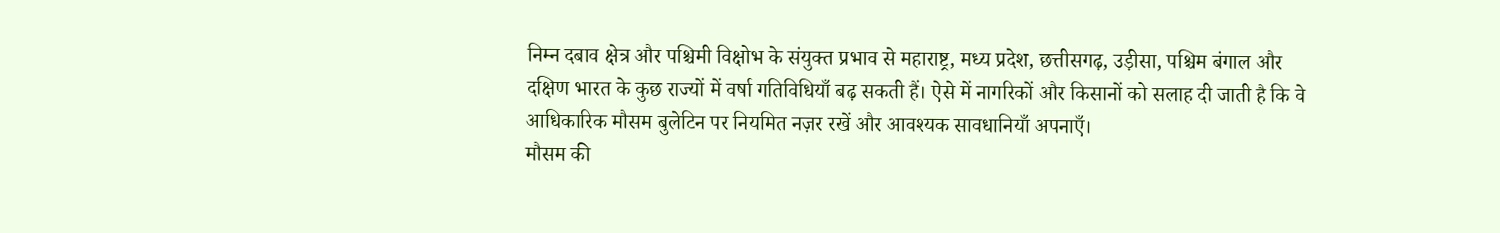निम्न दबाव क्षेत्र और पश्चिमी विक्षोभ के संयुक्त प्रभाव से महाराष्ट्र, मध्य प्रदेश, छत्तीसगढ़, उड़ीसा, पश्चिम बंगाल और दक्षिण भारत के कुछ राज्यों में वर्षा गतिविधियाँ बढ़ सकती हैं। ऐसे में नागरिकों और किसानों को सलाह दी जाती है कि वे आधिकारिक मौसम बुलेटिन पर नियमित नज़र रखें और आवश्यक सावधानियाँ अपनाएँ।
मौसम की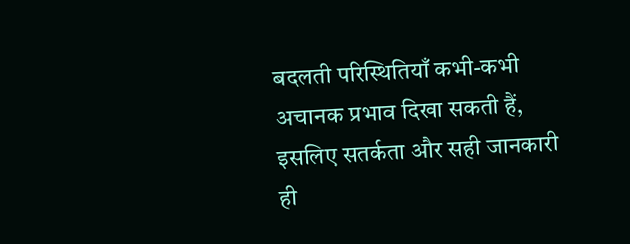बदलती परिस्थितियाँ कभी-कभी अचानक प्रभाव दिखा सकती हैं, इसलिए सतर्कता और सही जानकारी ही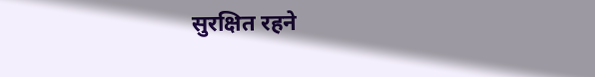सुरक्षित रहने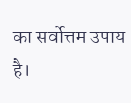का सर्वोत्तम उपाय है।